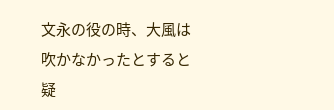文永の役の時、大風は吹かなかったとすると疑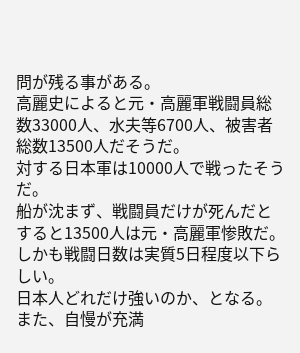問が残る事がある。
高麗史によると元・高麗軍戦闘員総数33000人、水夫等6700人、被害者総数13500人だそうだ。
対する日本軍は10000人で戦ったそうだ。
船が沈まず、戦闘員だけが死んだとすると13500人は元・高麗軍惨敗だ。
しかも戦闘日数は実質5日程度以下らしい。
日本人どれだけ強いのか、となる。
また、自慢が充満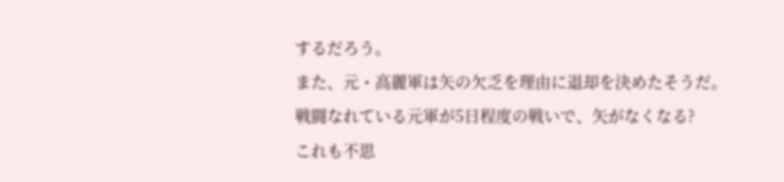するだろう。
また、元・高麗軍は矢の欠乏を理由に退却を決めたそうだ。
戦闘なれている元軍が5日程度の戦いで、矢がなくなる?
これも不思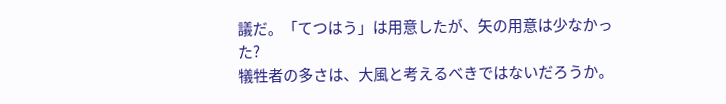議だ。「てつはう」は用意したが、矢の用意は少なかった?
犠牲者の多さは、大風と考えるべきではないだろうか。